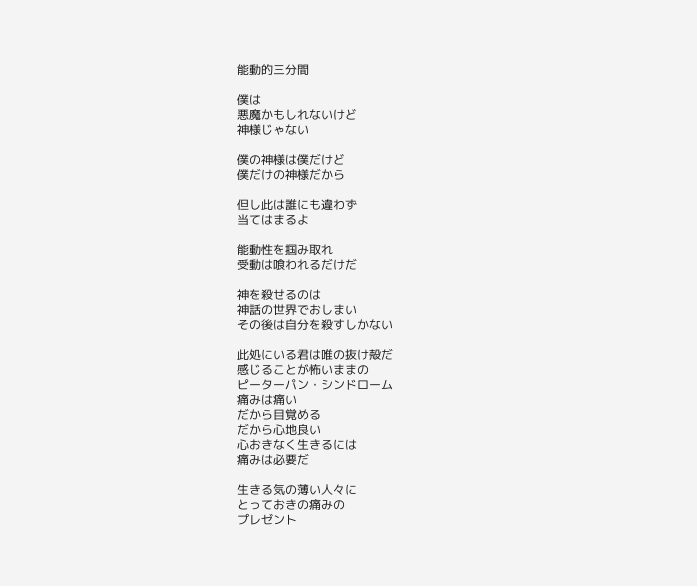能動的三分間

僕は
悪魔かもしれないけど
神様じゃない

僕の神様は僕だけど
僕だけの神様だから

但し此は誰にも違わず
当てはまるよ

能動性を掴み取れ
受動は喰われるだけだ

神を殺せるのは
神話の世界でおしまい
その後は自分を殺すしかない

此処にいる君は唯の抜け殻だ
感じることが怖いままの
ピーターパン・シンドローム
痛みは痛い
だから目覚める
だから心地良い
心おきなく生きるには
痛みは必要だ

生きる気の薄い人々に
とっておきの痛みの
プレゼント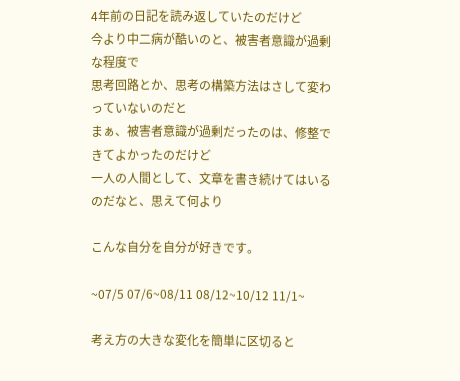4年前の日記を読み返していたのだけど
今より中二病が酷いのと、被害者意識が過剰な程度で
思考回路とか、思考の構築方法はさして変わっていないのだと
まぁ、被害者意識が過剰だったのは、修整できてよかったのだけど
一人の人間として、文章を書き続けてはいるのだなと、思えて何より

こんな自分を自分が好きです。

~07/5 07/6~08/11 08/12~10/12 11/1~

考え方の大きな変化を簡単に区切ると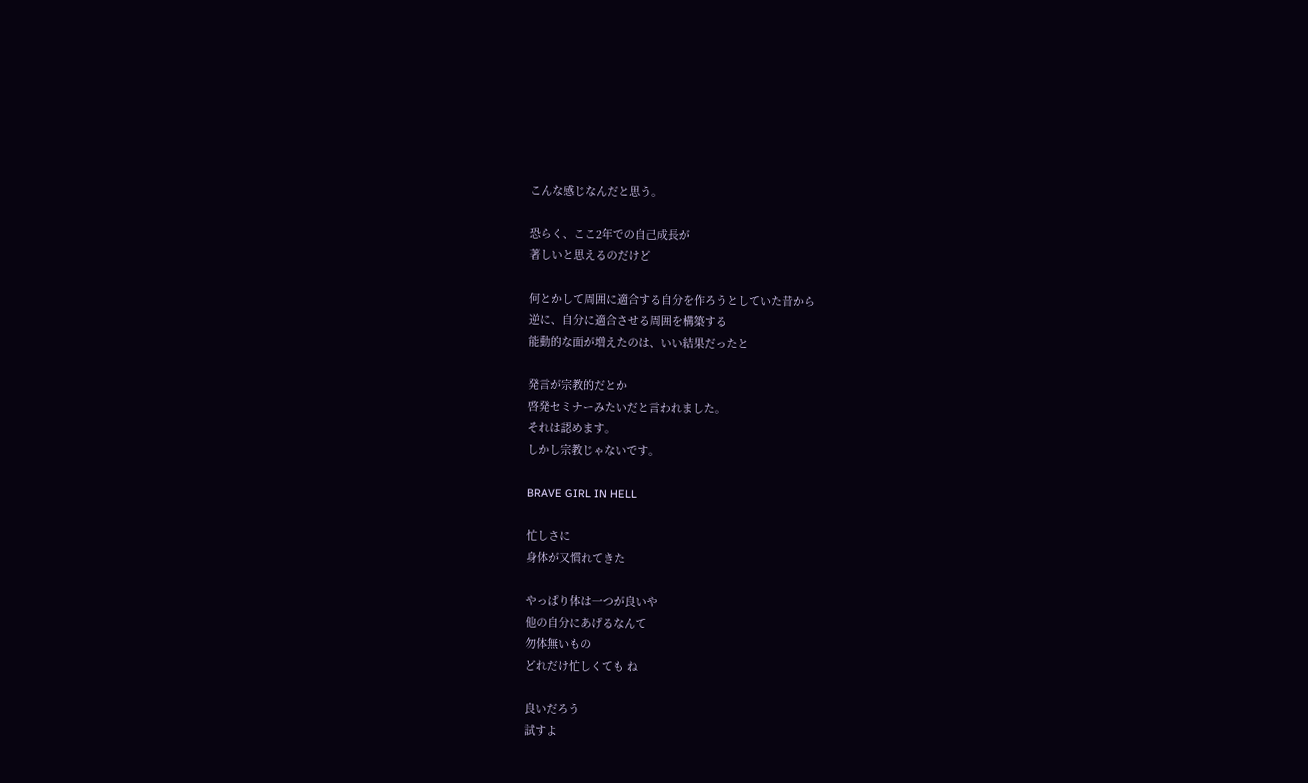こんな感じなんだと思う。

恐らく、ここ2年での自己成長が
著しいと思えるのだけど

何とかして周囲に適合する自分を作ろうとしていた昔から
逆に、自分に適合させる周囲を構築する
能動的な面が増えたのは、いい結果だったと

発言が宗教的だとか
啓発セミナーみたいだと言われました。
それは認めます。
しかし宗教じゃないです。

BRAVE GIRL IN HELL

忙しさに
身体が又慣れてきた

やっぱり体は一つが良いや
他の自分にあげるなんて
勿体無いもの
どれだけ忙しくても ね

良いだろう
試すよ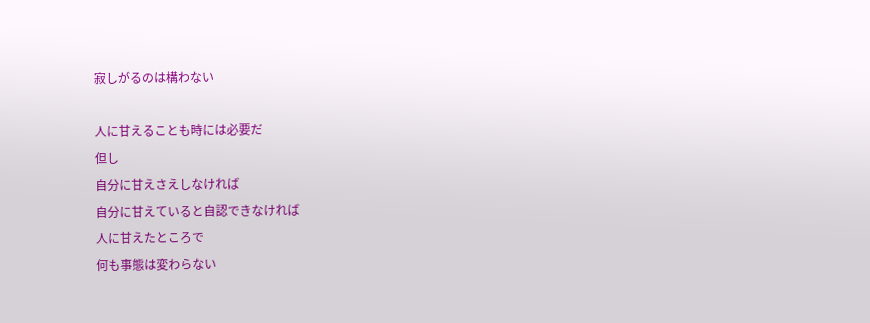寂しがるのは構わない

人に甘えることも時には必要だ
但し
自分に甘えさえしなければ
自分に甘えていると自認できなければ
人に甘えたところで
何も事態は変わらない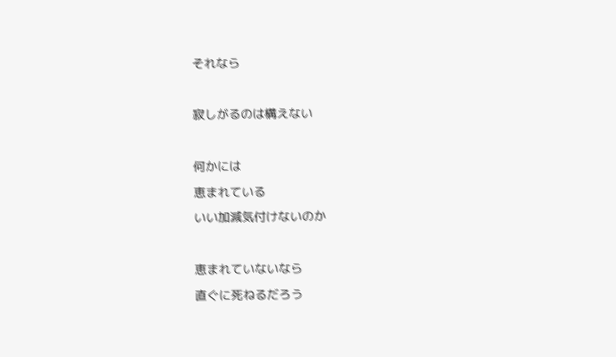それなら

寂しがるのは構えない

何かには
恵まれている
いい加減気付けないのか

恵まれていないなら
直ぐに死ねるだろう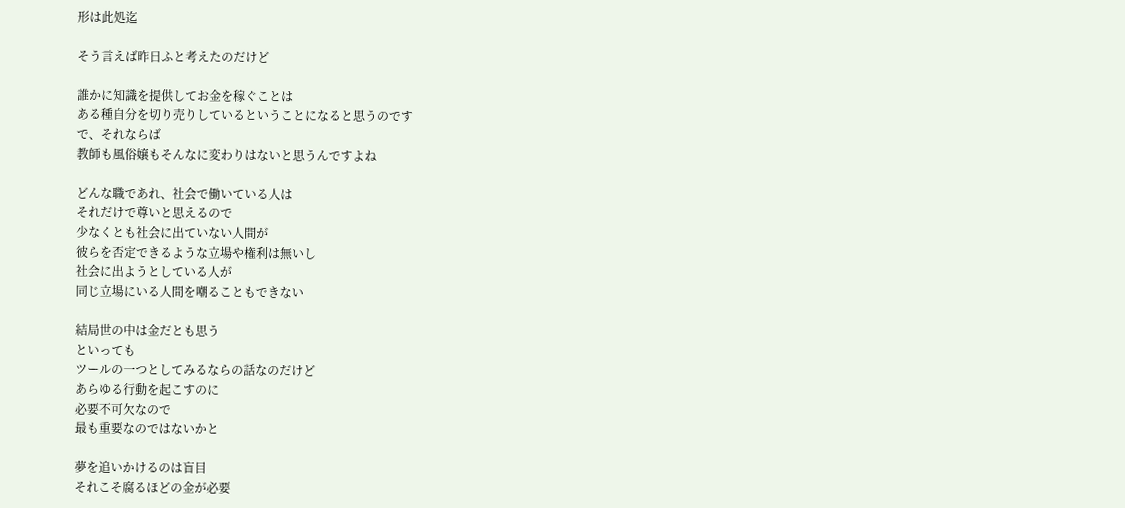形は此処迄

そう言えば昨日ふと考えたのだけど

誰かに知識を提供してお金を稼ぐことは
ある種自分を切り売りしているということになると思うのです
で、それならば
教師も風俗嬢もそんなに変わりはないと思うんですよね

どんな職であれ、社会で働いている人は
それだけで尊いと思えるので
少なくとも社会に出ていない人間が
彼らを否定できるような立場や権利は無いし
社会に出ようとしている人が
同じ立場にいる人間を嘲ることもできない

結局世の中は金だとも思う
といっても
ツールの一つとしてみるならの話なのだけど
あらゆる行動を起こすのに
必要不可欠なので
最も重要なのではないかと

夢を追いかけるのは盲目
それこそ腐るほどの金が必要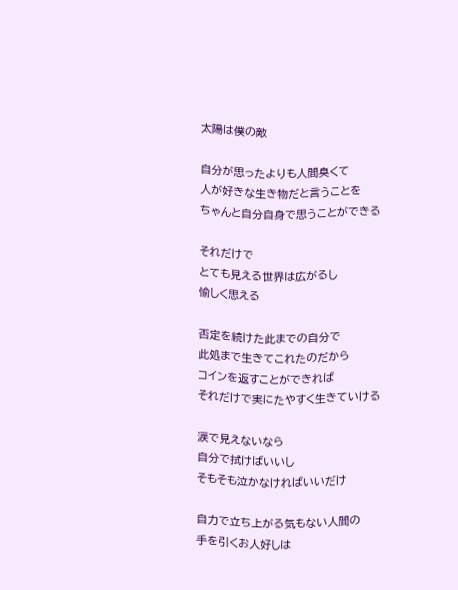太陽は僕の敵

自分が思ったよりも人間臭くて
人が好きな生き物だと言うことを
ちゃんと自分自身で思うことができる

それだけで
とても見える世界は広がるし
愉しく思える

否定を続けた此までの自分で
此処まで生きてこれたのだから
コインを返すことができれば
それだけで実にたやすく生きていける

涙で見えないなら
自分で拭けばいいし
そもそも泣かなければいいだけ

自力で立ち上がる気もない人間の
手を引くお人好しは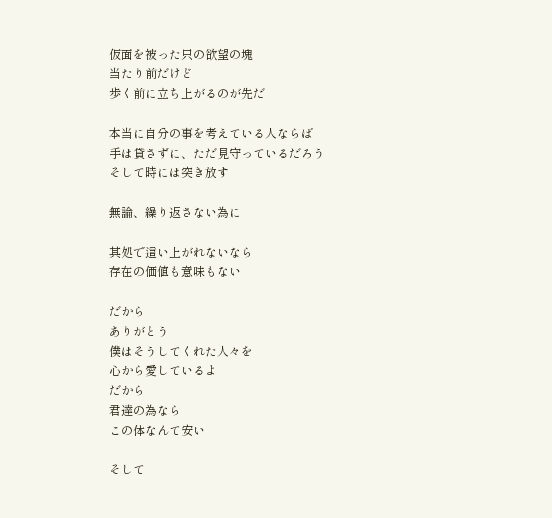仮面を被った只の欲望の塊
当たり前だけど
歩く前に立ち上がるのが先だ

本当に自分の事を考えている人ならば
手は貸さずに、ただ見守っているだろう
そして時には突き放す

無論、繰り返さない為に

其処で這い上がれないなら
存在の価値も意味もない

だから
ありがとう
僕はそうしてくれた人々を
心から愛しているよ
だから
君達の為なら
この体なんて安い

そして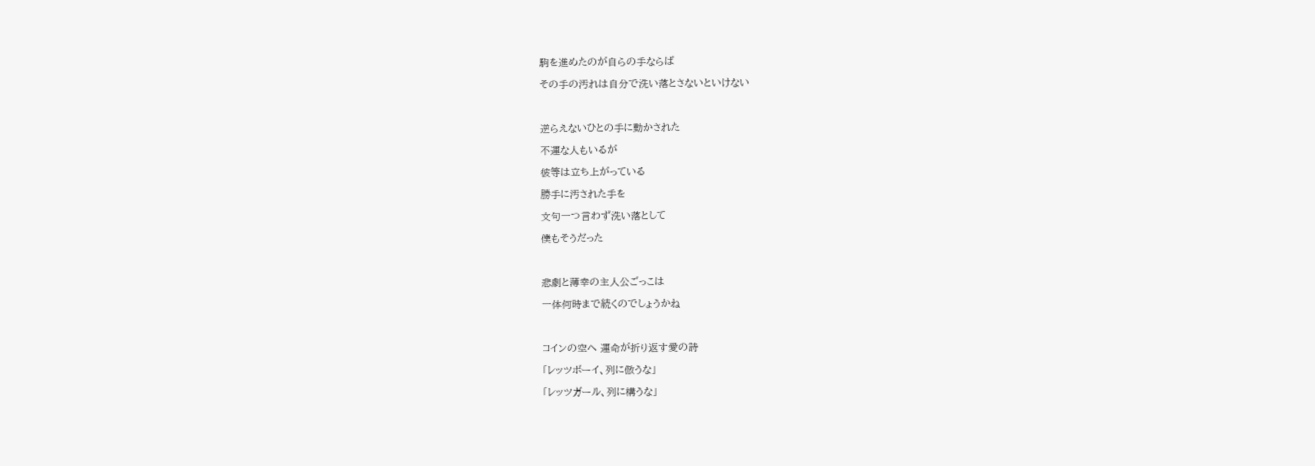駒を進めたのが自らの手ならば
その手の汚れは自分で洗い落とさないといけない

逆らえないひとの手に動かされた
不運な人もいるが
彼等は立ち上がっている
勝手に汚された手を
文句一つ言わず洗い落として
僕もそうだった

悲劇と薄幸の主人公ごっこは
一体何時まで続くのでしょうかね

コインの空へ 運命が折り返す愛の詩
「レッツボーイ、列に倣うな」
「レッツガール、列に構うな」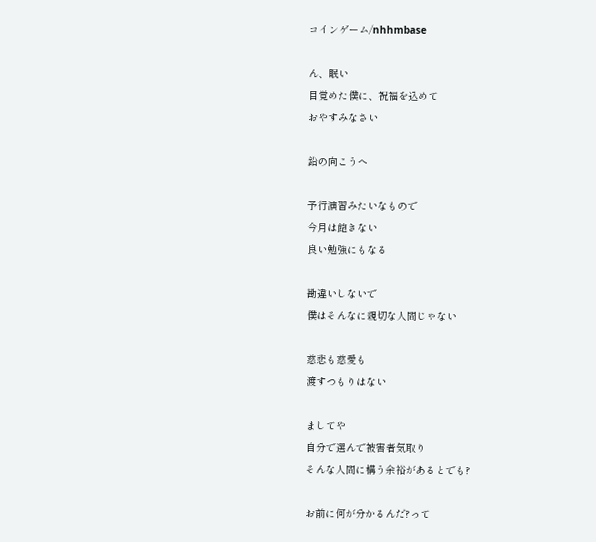コインゲーム/nhhmbase

ん、眠い
目覚めた僕に、祝福を込めて
おやすみなさい

鉛の向こうへ

予行演習みたいなもので
今月は飽きない
良い勉強にもなる

勘違いしないで
僕はそんなに親切な人間じゃない

慈悲も慈愛も
渡すつもりはない

ましてや
自分で選んで被害者気取り
そんな人間に構う余裕があるとでも?

お前に何が分かるんだ?って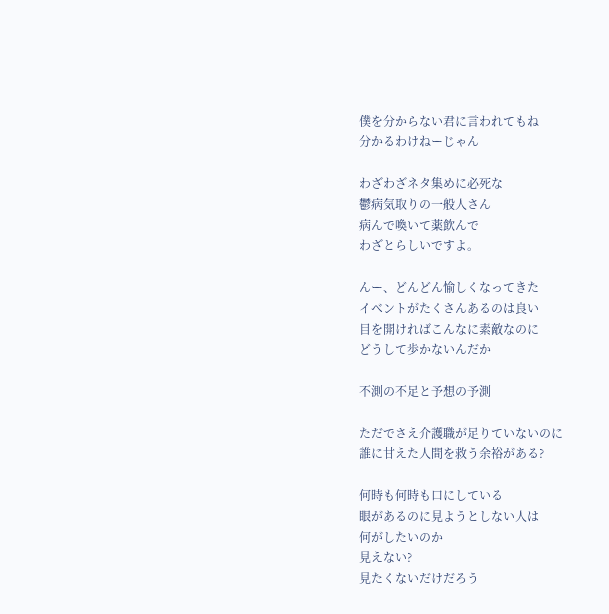僕を分からない君に言われてもね
分かるわけねーじゃん

わざわざネタ集めに必死な
鬱病気取りの一般人さん
病んで喚いて薬飲んで
わざとらしいですよ。

んー、どんどん愉しくなってきた
イベントがたくさんあるのは良い
目を開ければこんなに素敵なのに
どうして歩かないんだか

不測の不足と予想の予測

ただでさえ介護職が足りていないのに
誰に甘えた人間を救う余裕がある?

何時も何時も口にしている
眼があるのに見ようとしない人は
何がしたいのか
見えない?
見たくないだけだろう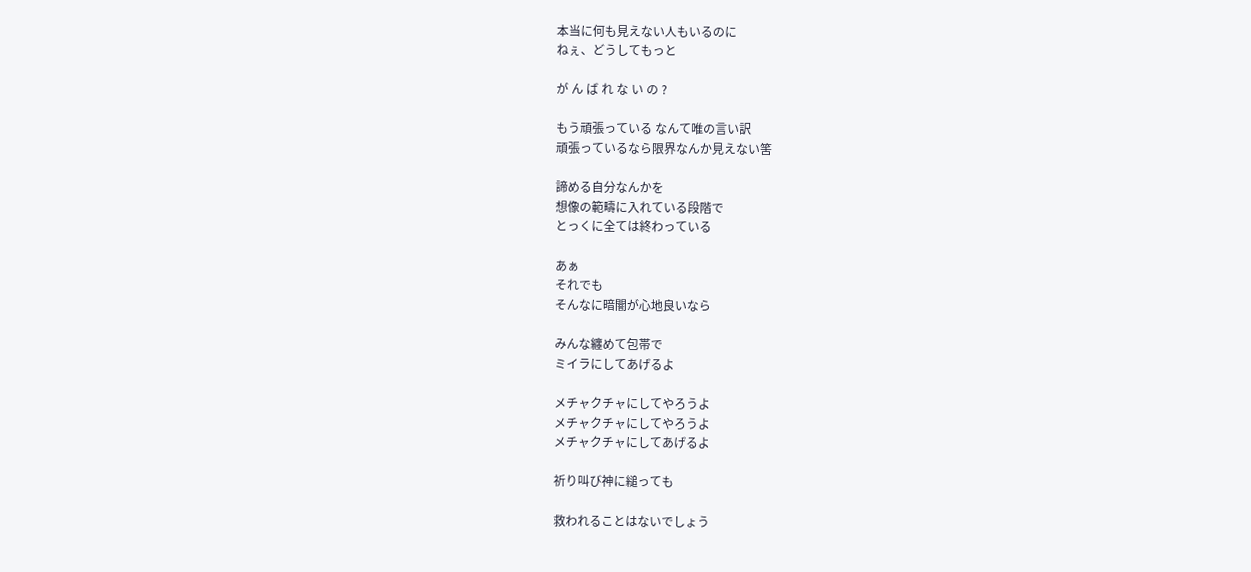本当に何も見えない人もいるのに
ねぇ、どうしてもっと

が ん ば れ な い の ?

もう頑張っている なんて唯の言い訳
頑張っているなら限界なんか見えない筈

諦める自分なんかを
想像の範疇に入れている段階で
とっくに全ては終わっている

あぁ
それでも
そんなに暗闇が心地良いなら

みんな纏めて包帯で
ミイラにしてあげるよ

メチャクチャにしてやろうよ
メチャクチャにしてやろうよ
メチャクチャにしてあげるよ

祈り叫び神に縋っても

救われることはないでしょう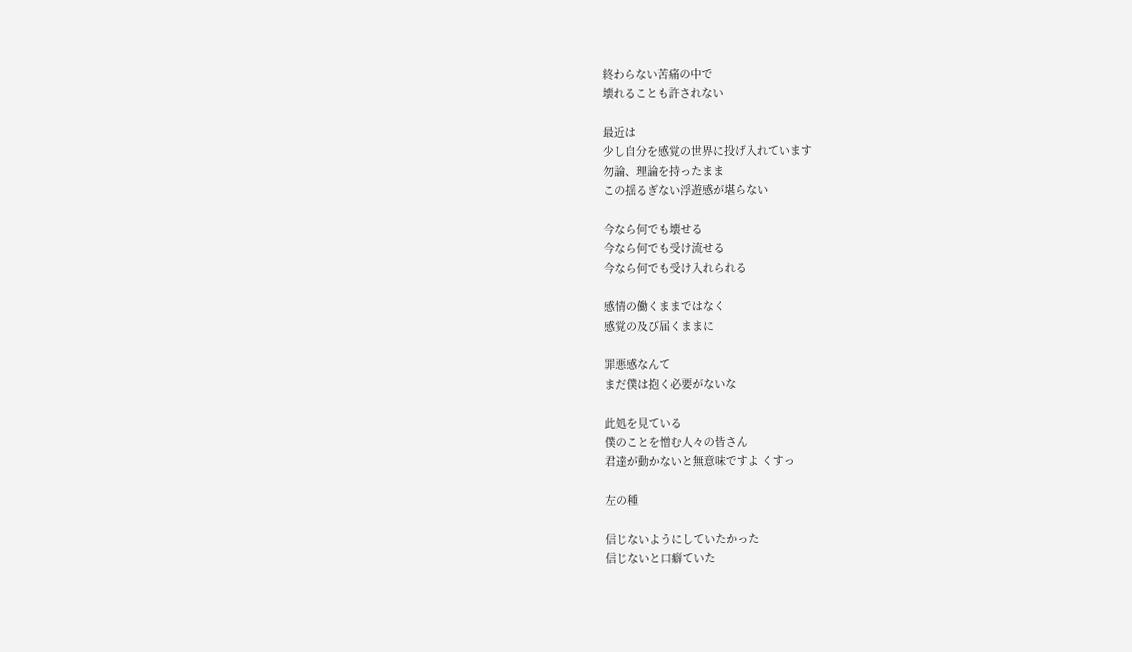終わらない苦痛の中で
壊れることも許されない

最近は
少し自分を感覚の世界に投げ入れています
勿論、理論を持ったまま
この揺るぎない浮遊感が堪らない

今なら何でも壊せる
今なら何でも受け流せる
今なら何でも受け入れられる

感情の働くままではなく
感覚の及び届くままに

罪悪感なんて
まだ僕は抱く必要がないな

此処を見ている
僕のことを憎む人々の皆さん
君達が動かないと無意味ですよ くすっ

左の種

信じないようにしていたかった
信じないと口癖ていた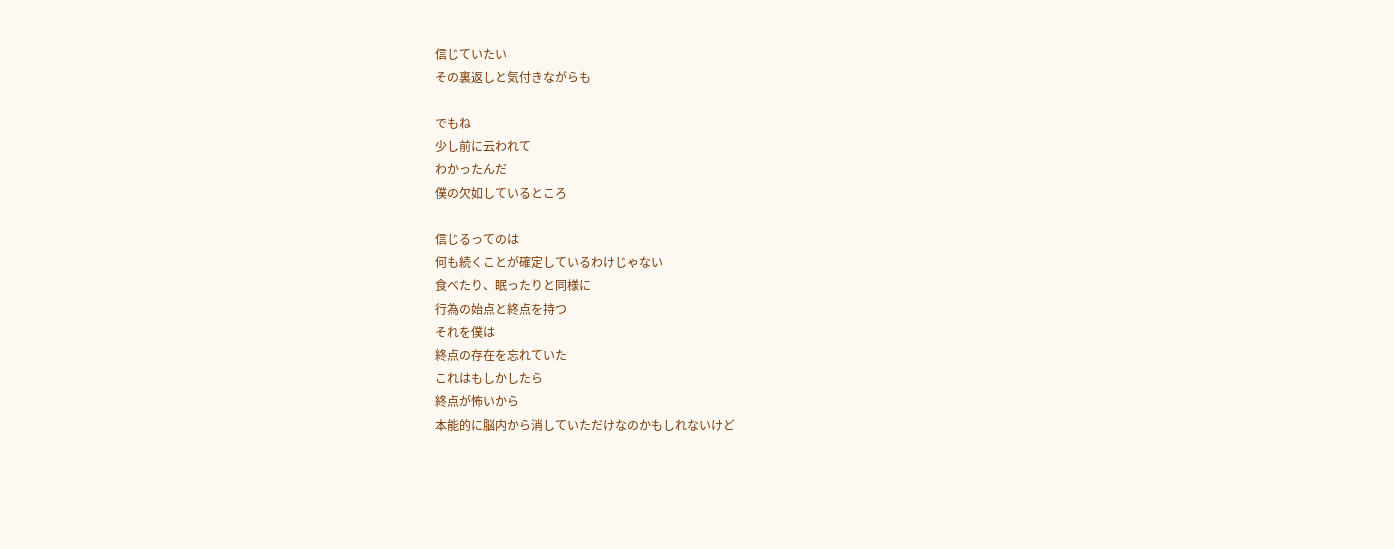信じていたい
その裏返しと気付きながらも

でもね
少し前に云われて
わかったんだ
僕の欠如しているところ

信じるってのは
何も続くことが確定しているわけじゃない
食べたり、眠ったりと同様に
行為の始点と終点を持つ
それを僕は
終点の存在を忘れていた
これはもしかしたら
終点が怖いから
本能的に脳内から消していただけなのかもしれないけど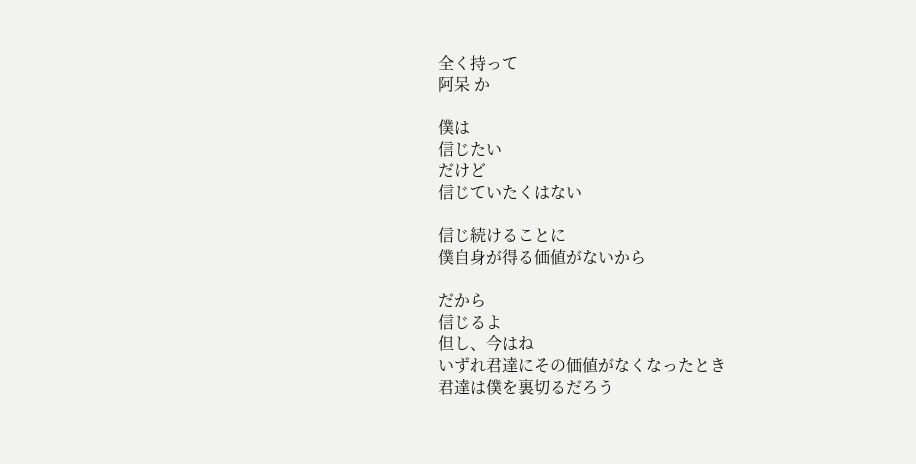全く持って
阿呆 か

僕は
信じたい
だけど
信じていたくはない

信じ続けることに
僕自身が得る価値がないから

だから
信じるよ
但し、今はね
いずれ君達にその価値がなくなったとき
君達は僕を裏切るだろう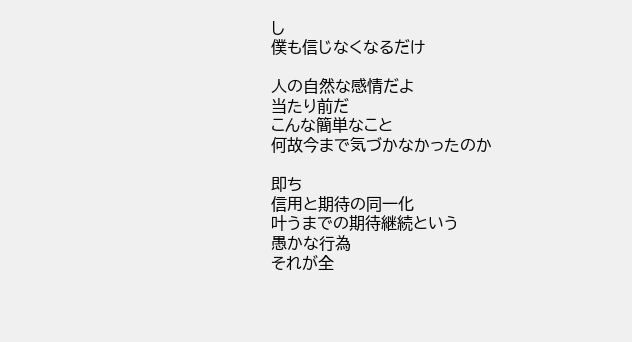し
僕も信じなくなるだけ

人の自然な感情だよ
当たり前だ
こんな簡単なこと
何故今まで気づかなかったのか

即ち
信用と期待の同一化
叶うまでの期待継続という
愚かな行為
それが全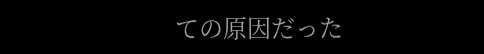ての原因だった